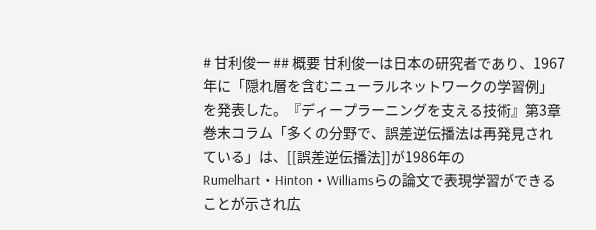# 甘利俊一 ## 概要 甘利俊一は日本の研究者であり、1967年に「隠れ層を含むニューラルネットワークの学習例」を発表した。『ディープラーニングを支える技術』第3章巻末コラム「多くの分野で、誤差逆伝播法は再発見されている」は、[[誤差逆伝播法]]が1986年のRumelhart・Hinton・Williamsらの論文で表現学習ができることが示され広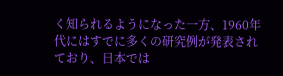く知られるようになった一方、1960年代にはすでに多くの研究例が発表されており、日本では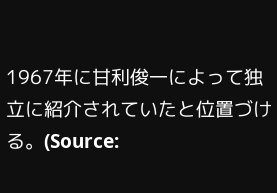1967年に甘利俊一によって独立に紹介されていたと位置づける。(Source: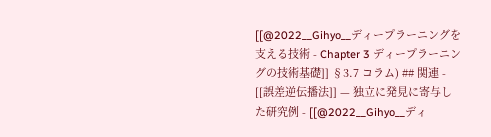[[@2022__Gihyo__ディープラーニングを支える技術 - Chapter 3 ディープラーニングの技術基礎]] §3.7 コラム) ## 関連 - [[誤差逆伝播法]] — 独立に発見に寄与した研究例 - [[@2022__Gihyo__ディ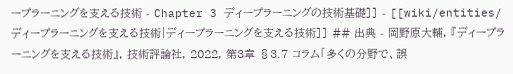ープラーニングを支える技術 - Chapter 3 ディープラーニングの技術基礎]] - [[wiki/entities/ディープラーニングを支える技術|ディープラーニングを支える技術]] ## 出典 - 岡野原大輔, 『ディープラーニングを支える技術』, 技術評論社, 2022, 第3章 §3.7 コラム「多くの分野で、誤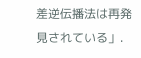差逆伝播法は再発見されている」.